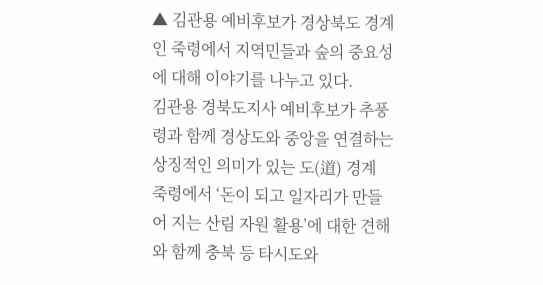▲ 김관용 예비후보가 경상북도 경계인 죽령에서 지역민들과 숲의 중요성에 대해 이야기를 나누고 있다.
김관용 경북도지사 예비후보가 추풍령과 함께 경상도와 중앙을 연결하는 상징적인 의미가 있는 도(道) 경계 죽령에서 ‘돈이 되고 일자리가 만들어 지는 산림 자원 활용’에 대한 견해와 함께 충북 등 타시도와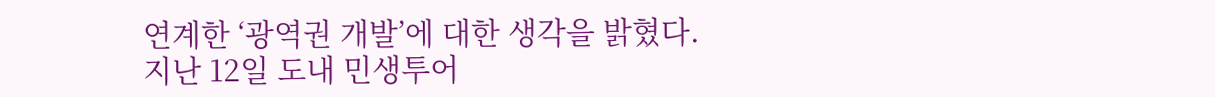연계한 ‘광역권 개발’에 대한 생각을 밝혔다.
지난 12일 도내 민생투어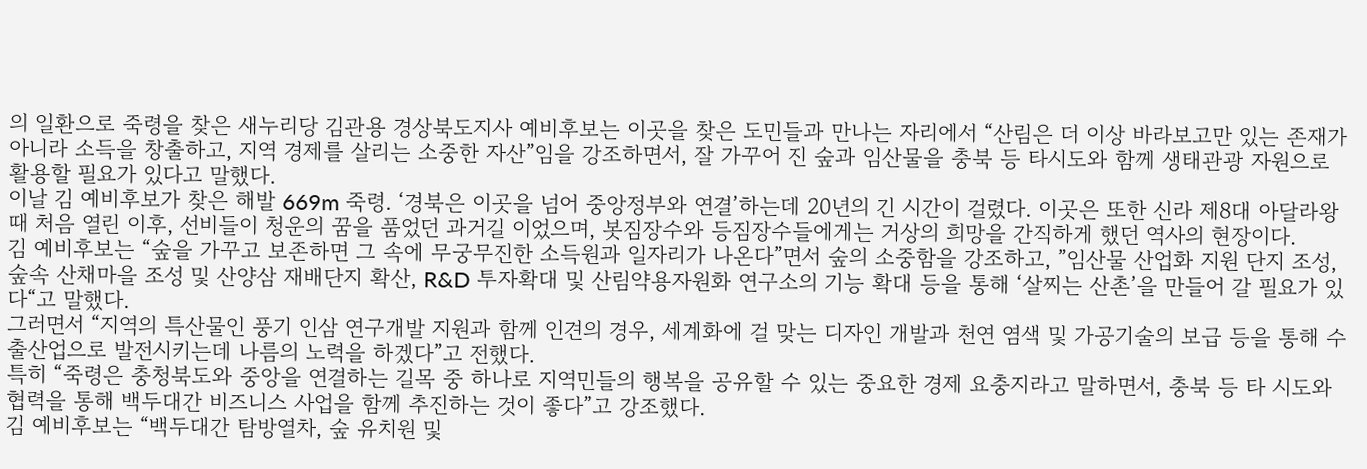의 일환으로 죽령을 찾은 새누리당 김관용 경상북도지사 예비후보는 이곳을 찾은 도민들과 만나는 자리에서 “산림은 더 이상 바라보고만 있는 존재가 아니라 소득을 창출하고, 지역 경제를 살리는 소중한 자산”임을 강조하면서, 잘 가꾸어 진 숲과 임산물을 충북 등 타시도와 함께 생태관광 자원으로 활용할 필요가 있다고 말했다.
이날 김 예비후보가 찾은 해발 669m 죽령. ‘경북은 이곳을 넘어 중앙정부와 연결’하는데 20년의 긴 시간이 걸렸다. 이곳은 또한 신라 제8대 아달라왕 때 처음 열린 이후, 선비들이 청운의 꿈을 품었던 과거길 이었으며, 봇짐장수와 등짐장수들에게는 거상의 희망을 간직하게 했던 역사의 현장이다.
김 예비후보는 “숲을 가꾸고 보존하면 그 속에 무궁무진한 소득원과 일자리가 나온다”면서 숲의 소중함을 강조하고, ”임산물 산업화 지원 단지 조성, 숲속 산채마을 조성 및 산양삼 재배단지 확산, R&D 투자확대 및 산림약용자원화 연구소의 기능 확대 등을 통해 ‘살찌는 산촌’을 만들어 갈 필요가 있다“고 말했다.
그러면서 “지역의 특산물인 풍기 인삼 연구개발 지원과 함께 인견의 경우, 세계화에 걸 맞는 디자인 개발과 천연 염색 및 가공기술의 보급 등을 통해 수출산업으로 발전시키는데 나름의 노력을 하겠다”고 전했다.
특히 “죽령은 충청북도와 중앙을 연결하는 길목 중 하나로 지역민들의 행복을 공유할 수 있는 중요한 경제 요충지라고 말하면서, 충북 등 타 시도와 협력을 통해 백두대간 비즈니스 사업을 함께 추진하는 것이 좋다”고 강조했다.
김 예비후보는 “백두대간 탐방열차, 숲 유치원 및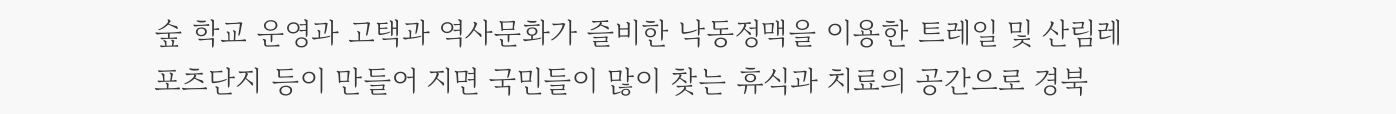숲 학교 운영과 고택과 역사문화가 즐비한 낙동정맥을 이용한 트레일 및 산림레포츠단지 등이 만들어 지면 국민들이 많이 찾는 휴식과 치료의 공간으로 경북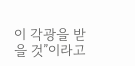이 각광을 받을 것”이라고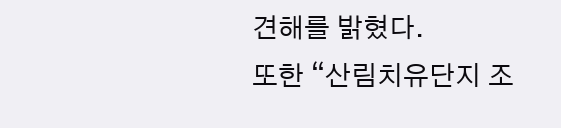견해를 밝혔다.
또한 “산림치유단지 조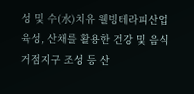성 및 수(水)치유 웰빙테라피산업 육성, 산채를 활용한 건강 및 음식 거점지구 조성 등 산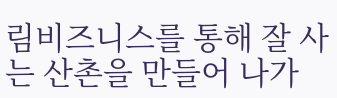림비즈니스를 통해 잘 사는 산촌을 만들어 나가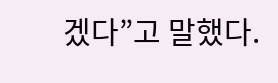겠다”고 말했다.